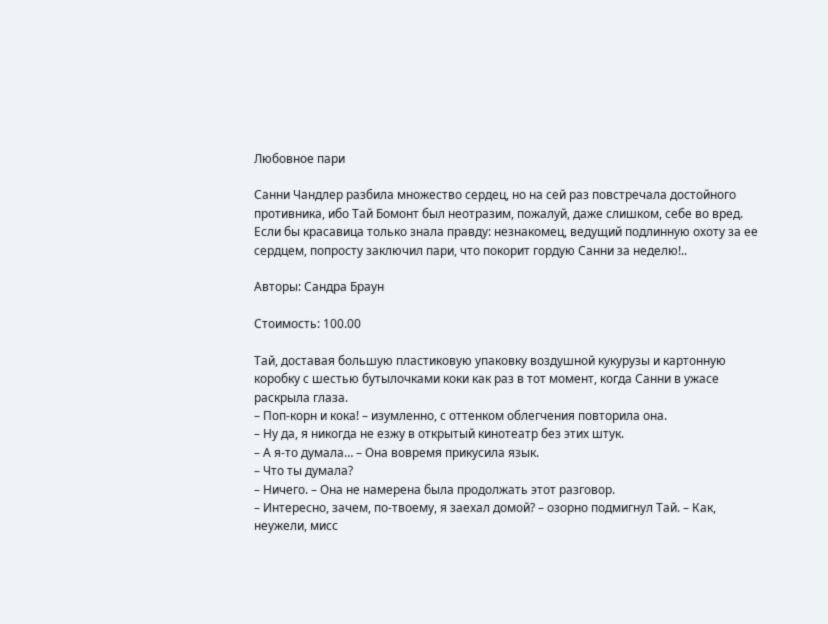Любовное пари

Санни Чандлер разбила множество сердец, но на сей раз повстречала достойного противника, ибо Тай Бомонт был неотразим, пожалуй, даже слишком, себе во вред. Если бы красавица только знала правду: незнакомец, ведущий подлинную охоту за ее сердцем, попросту заключил пари, что покорит гордую Санни за неделю!..

Авторы: Сандра Браун

Стоимость: 100.00

Тай, доставая большую пластиковую упаковку воздушной кукурузы и картонную коробку с шестью бутылочками коки как раз в тот момент, когда Санни в ужасе раскрыла глаза.
– Поп-корн и кока! – изумленно, с оттенком облегчения повторила она.
– Ну да, я никогда не езжу в открытый кинотеатр без этих штук.
– А я-то думала… – Она вовремя прикусила язык.
– Что ты думала?
– Ничего. – Она не намерена была продолжать этот разговор.
– Интересно, зачем, по-твоему, я заехал домой? – озорно подмигнул Тай. – Как, неужели, мисс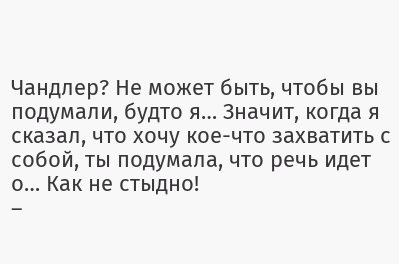Чандлер? Не может быть, чтобы вы подумали, будто я… Значит, когда я сказал, что хочу кое-что захватить с собой, ты подумала, что речь идет о… Как не стыдно!
–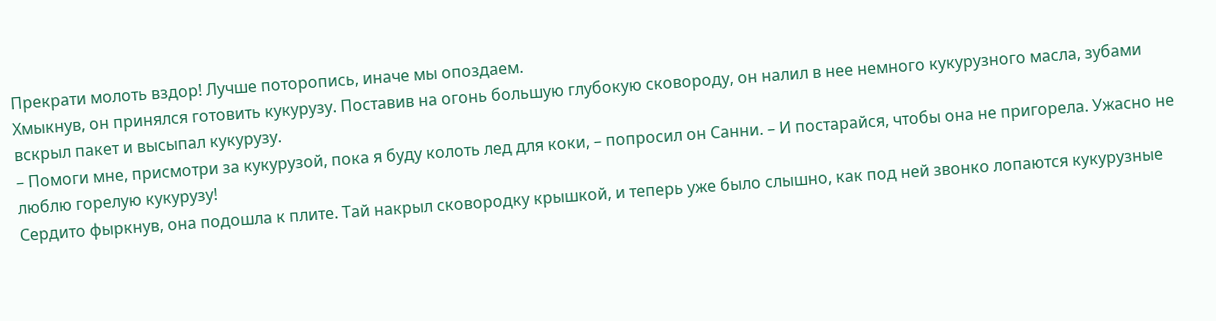Прекрати молоть вздор! Лучше поторопись, иначе мы опоздаем.
Хмыкнув, он принялся готовить кукурузу. Поставив на огонь большую глубокую сковороду, он налил в нее немного кукурузного масла, зубами вскрыл пакет и высыпал кукурузу.
– Помоги мне, присмотри за кукурузой, пока я буду колоть лед для коки, – попросил он Санни. – И постарайся, чтобы она не пригорела. Ужасно не люблю горелую кукурузу!
Сердито фыркнув, она подошла к плите. Тай накрыл сковородку крышкой, и теперь уже было слышно, как под ней звонко лопаются кукурузные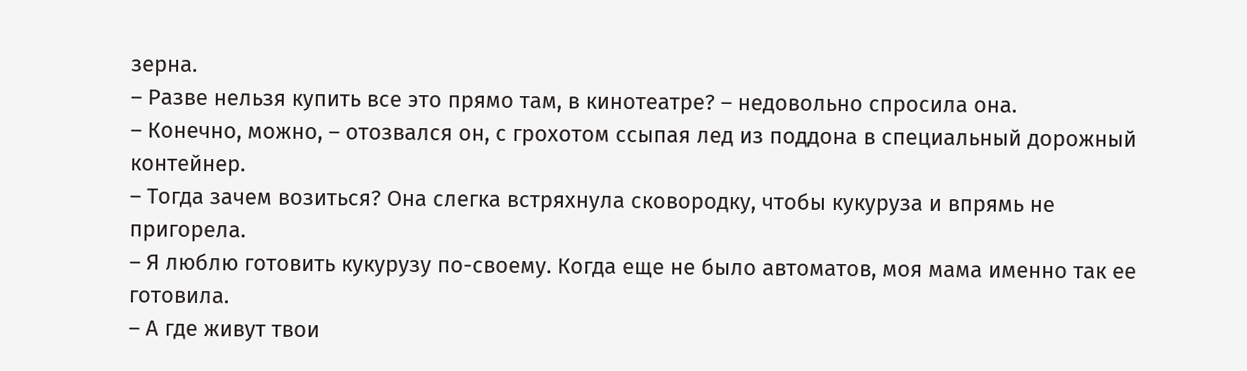зерна.
– Разве нельзя купить все это прямо там, в кинотеатре? – недовольно спросила она.
– Конечно, можно, – отозвался он, с грохотом ссыпая лед из поддона в специальный дорожный контейнер.
– Тогда зачем возиться? Она слегка встряхнула сковородку, чтобы кукуруза и впрямь не пригорела.
– Я люблю готовить кукурузу по-своему. Когда еще не было автоматов, моя мама именно так ее готовила.
– А где живут твои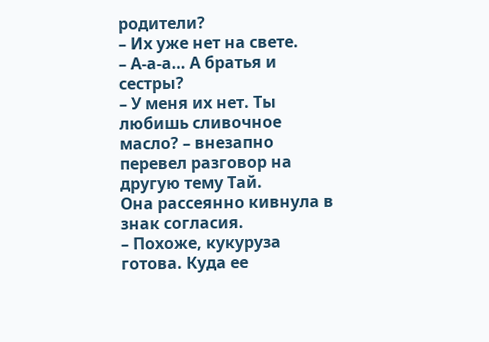родители?
– Их уже нет на свете.
– А-а-а… А братья и сестры?
– У меня их нет. Ты любишь сливочное масло? – внезапно перевел разговор на другую тему Тай.
Она рассеянно кивнула в знак согласия.
– Похоже, кукуруза готова. Куда ее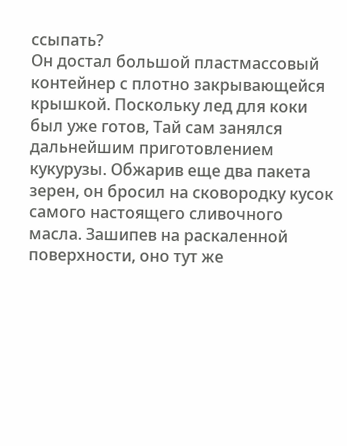ссыпать?
Он достал большой пластмассовый контейнер с плотно закрывающейся крышкой. Поскольку лед для коки был уже готов, Тай сам занялся дальнейшим приготовлением кукурузы. Обжарив еще два пакета зерен, он бросил на сковородку кусок самого настоящего сливочного масла. Зашипев на раскаленной поверхности, оно тут же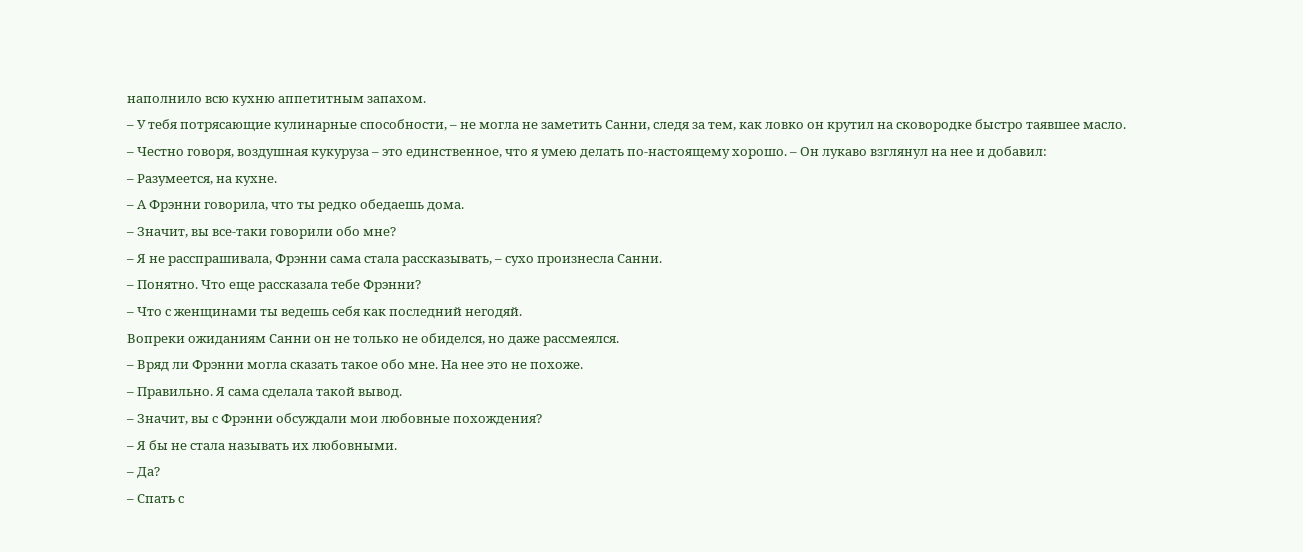наполнило всю кухню аппетитным запахом.
– У тебя потрясающие кулинарные способности, – не могла не заметить Санни, следя за тем, как ловко он крутил на сковородке быстро таявшее масло.
– Честно говоря, воздушная кукуруза – это единственное, что я умею делать по-настоящему хорошо. – Он лукаво взглянул на нее и добавил:
– Разумеется, на кухне.
– А Фрэнни говорила, что ты редко обедаешь дома.
– Значит, вы все-таки говорили обо мне?
– Я не расспрашивала, Фрэнни сама стала рассказывать, – сухо произнесла Санни.
– Понятно. Что еще рассказала тебе Фрэнни?
– Что с женщинами ты ведешь себя как последний негодяй.
Вопреки ожиданиям Санни он не только не обиделся, но даже рассмеялся.
– Вряд ли Фрэнни могла сказать такое обо мне. На нее это не похоже.
– Правильно. Я сама сделала такой вывод.
– Значит, вы с Фрэнни обсуждали мои любовные похождения?
– Я бы не стала называть их любовными.
– Да?
– Спать с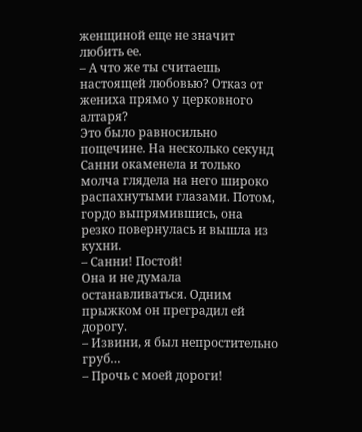женщиной еще не значит любить ее.
– А что же ты считаешь настоящей любовью? Отказ от жениха прямо у церковного алтаря?
Это было равносильно пощечине. На несколько секунд Санни окаменела и только молча глядела на него широко распахнутыми глазами. Потом, гордо выпрямившись, она резко повернулась и вышла из кухни.
– Санни! Постой!
Она и не думала останавливаться. Одним прыжком он преградил ей дорогу.
– Извини, я был непростительно груб…
– Прочь с моей дороги!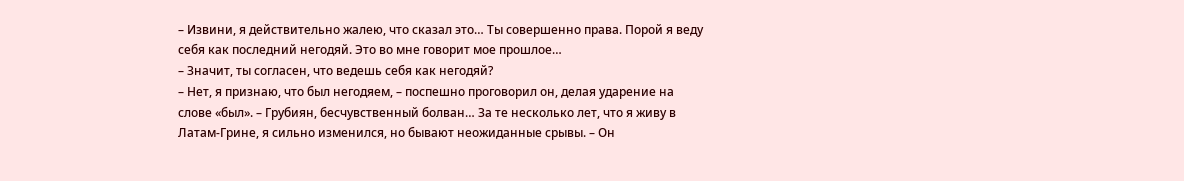– Извини, я действительно жалею, что сказал это… Ты совершенно права. Порой я веду себя как последний негодяй. Это во мне говорит мое прошлое…
– Значит, ты согласен, что ведешь себя как негодяй?
– Нет, я признаю, что был негодяем, – поспешно проговорил он, делая ударение на слове «был». – Грубиян, бесчувственный болван… За те несколько лет, что я живу в Латам-Грине, я сильно изменился, но бывают неожиданные срывы. – Он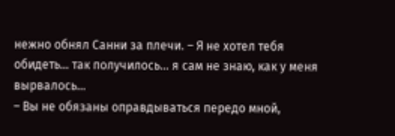нежно обнял Санни за плечи. – Я не хотел тебя обидеть… так получилось… я сам не знаю, как у меня вырвалось…
– Вы не обязаны оправдываться передо мной,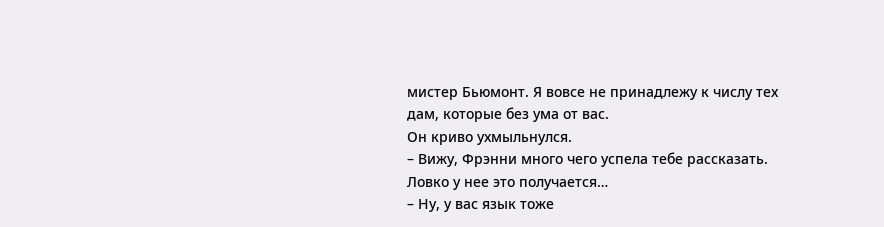мистер Бьюмонт. Я вовсе не принадлежу к числу тех дам, которые без ума от вас.
Он криво ухмыльнулся.
– Вижу, Фрэнни много чего успела тебе рассказать. Ловко у нее это получается…
– Ну, у вас язык тоже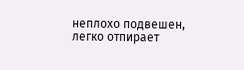неплохо подвешен, легко отпирает